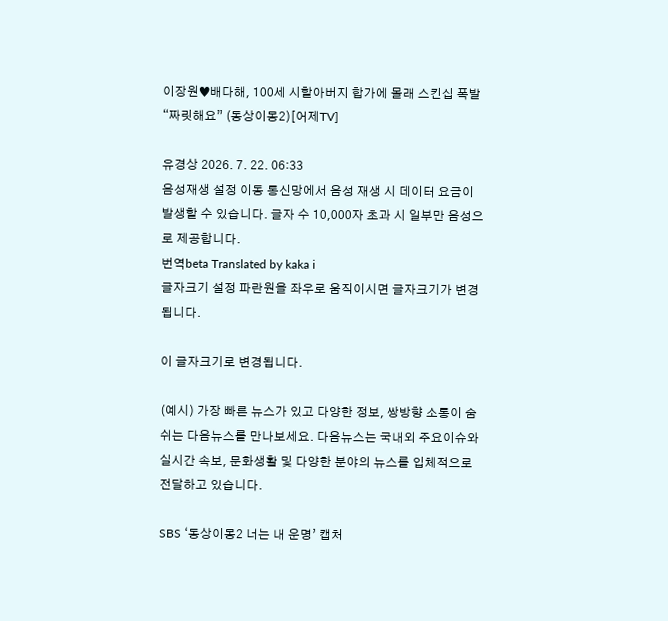이장원♥배다해, 100세 시할아버지 합가에 몰래 스킨십 폭발 “짜릿해요” (동상이몽2)[어제TV]

유경상 2026. 7. 22. 06:33
음성재생 설정 이동 통신망에서 음성 재생 시 데이터 요금이 발생할 수 있습니다. 글자 수 10,000자 초과 시 일부만 음성으로 제공합니다.
번역beta Translated by kaka i
글자크기 설정 파란원을 좌우로 움직이시면 글자크기가 변경 됩니다.

이 글자크기로 변경됩니다.

(예시) 가장 빠른 뉴스가 있고 다양한 정보, 쌍방향 소통이 숨쉬는 다음뉴스를 만나보세요. 다음뉴스는 국내외 주요이슈와 실시간 속보, 문화생활 및 다양한 분야의 뉴스를 입체적으로 전달하고 있습니다.

SBS ‘동상이몽2 너는 내 운명’ 캡처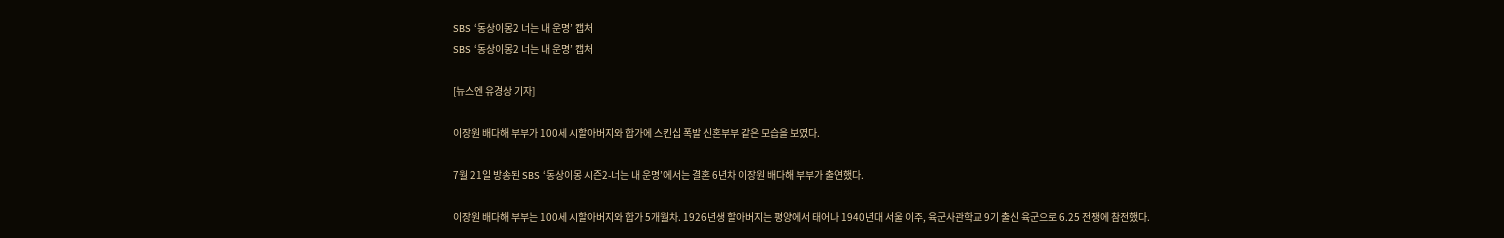SBS ‘동상이몽2 너는 내 운명’ 캡처
SBS ‘동상이몽2 너는 내 운명’ 캡처

[뉴스엔 유경상 기자]

이장원 배다해 부부가 100세 시할아버지와 합가에 스킨십 폭발 신혼부부 같은 모습을 보였다.

7월 21일 방송된 SBS ‘동상이몽 시즌2-너는 내 운명’에서는 결혼 6년차 이장원 배다해 부부가 출연했다.

이장원 배다해 부부는 100세 시할아버지와 합가 5개월차. 1926년생 할아버지는 평양에서 태어나 1940년대 서울 이주, 육군사관학교 9기 출신 육군으로 6.25 전쟁에 참전했다.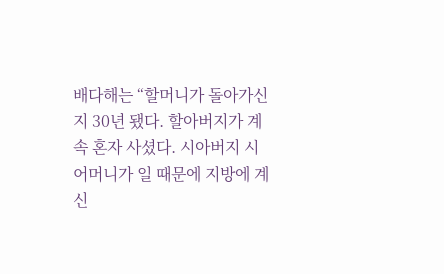배다해는 “할머니가 돌아가신지 30년 됐다. 할아버지가 계속 혼자 사셨다. 시아버지 시어머니가 일 때문에 지방에 계신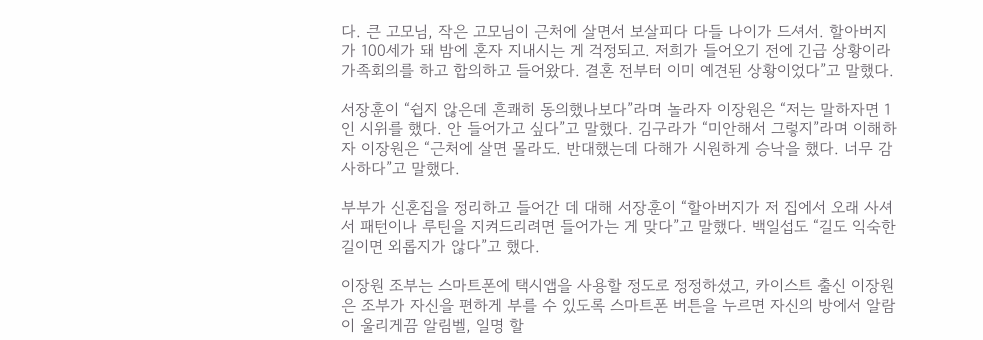다. 큰 고모님, 작은 고모님이 근처에 살면서 보살피다 다들 나이가 드셔서. 할아버지가 100세가 돼 밤에 혼자 지내시는 게 걱정되고. 저희가 들어오기 전에 긴급 상황이라 가족회의를 하고 합의하고 들어왔다. 결혼 전부터 이미 예견된 상황이었다”고 말했다.

서장훈이 “쉽지 않은데 흔쾌히 동의했나보다”라며 놀라자 이장원은 “저는 말하자면 1인 시위를 했다. 안 들어가고 싶다”고 말했다. 김구라가 “미안해서 그렇지”라며 이해하자 이장원은 “근처에 살면 몰라도. 반대했는데 다해가 시원하게 승낙을 했다. 너무 감사하다”고 말했다.

부부가 신혼집을 정리하고 들어간 데 대해 서장훈이 “할아버지가 저 집에서 오래 사셔서 패턴이나 루틴을 지켜드리려면 들어가는 게 맞다”고 말했다. 백일섭도 “길도 익숙한 길이면 외롭지가 않다”고 했다.

이장원 조부는 스마트폰에 택시앱을 사용할 정도로 정정하셨고, 카이스트 출신 이장원은 조부가 자신을 편하게 부를 수 있도록 스마트폰 버튼을 누르면 자신의 방에서 알람이 울리게끔 알림벨, 일명 할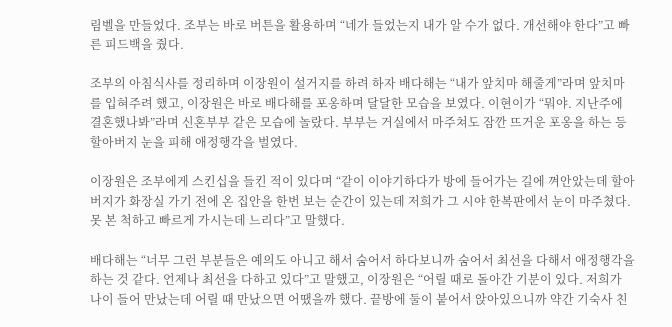림벨을 만들었다. 조부는 바로 버튼을 활용하며 “네가 들었는지 내가 알 수가 없다. 개선해야 한다”고 빠른 피드백을 줬다.

조부의 아침식사를 정리하며 이장원이 설거지를 하려 하자 배다해는 “내가 앞치마 해줄게”라며 앞치마를 입혀주려 했고, 이장원은 바로 배다해를 포옹하며 달달한 모습을 보였다. 이현이가 “뭐야. 지난주에 결혼했나봐”라며 신혼부부 같은 모습에 놀랐다. 부부는 거실에서 마주쳐도 잠깐 뜨거운 포옹을 하는 등 할아버지 눈을 피해 애정행각을 벌였다.

이장원은 조부에게 스킨십을 들킨 적이 있다며 “같이 이야기하다가 방에 들어가는 길에 껴안았는데 할아버지가 화장실 가기 전에 온 집안을 한번 보는 순간이 있는데 저희가 그 시야 한복판에서 눈이 마주쳤다. 못 본 척하고 빠르게 가시는데 느리다”고 말했다.

배다해는 “너무 그런 부분들은 예의도 아니고 해서 숨어서 하다보니까 숨어서 최선을 다해서 애정행각을 하는 것 같다. 언제나 최선을 다하고 있다”고 말했고, 이장원은 “어릴 때로 돌아간 기분이 있다. 저희가 나이 들어 만났는데 어릴 때 만났으면 어땠을까 했다. 끝방에 둘이 붙어서 앉아있으니까 약간 기숙사 친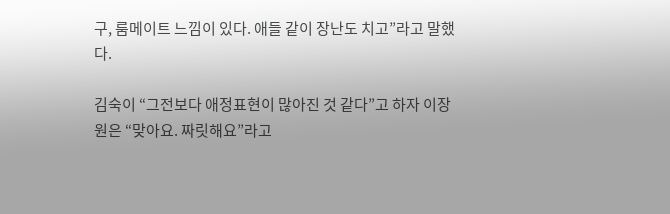구, 룸메이트 느낌이 있다. 애들 같이 장난도 치고”라고 말했다.

김숙이 “그전보다 애정표현이 많아진 것 같다”고 하자 이장원은 “맞아요. 짜릿해요”라고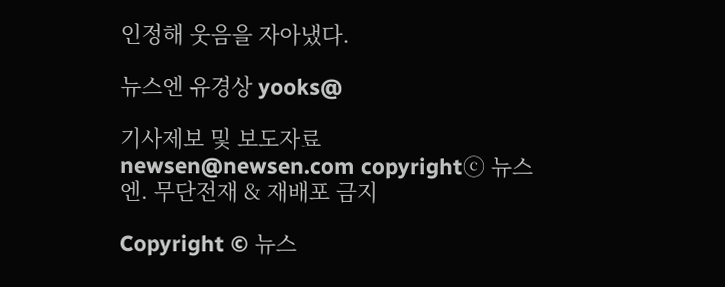인정해 웃음을 자아냈다.

뉴스엔 유경상 yooks@

기사제보 및 보도자료 newsen@newsen.com copyrightⓒ 뉴스엔. 무단전재 & 재배포 금지

Copyright © 뉴스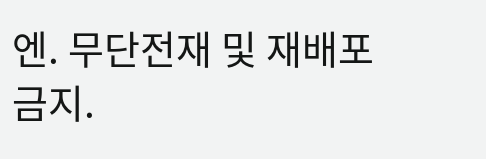엔. 무단전재 및 재배포 금지.